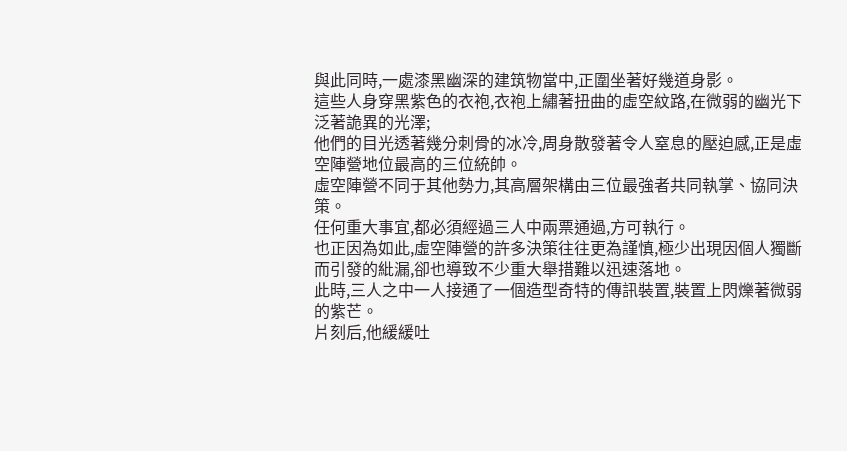與此同時,一處漆黑幽深的建筑物當中,正圍坐著好幾道身影。
這些人身穿黑紫色的衣袍,衣袍上繡著扭曲的虛空紋路,在微弱的幽光下泛著詭異的光澤;
他們的目光透著幾分刺骨的冰冷,周身散發著令人窒息的壓迫感,正是虛空陣營地位最高的三位統帥。
虛空陣營不同于其他勢力,其高層架構由三位最強者共同執掌、協同決策。
任何重大事宜,都必須經過三人中兩票通過,方可執行。
也正因為如此,虛空陣營的許多決策往往更為謹慎,極少出現因個人獨斷而引發的紕漏,卻也導致不少重大舉措難以迅速落地。
此時,三人之中一人接通了一個造型奇特的傳訊裝置,裝置上閃爍著微弱的紫芒。
片刻后,他緩緩吐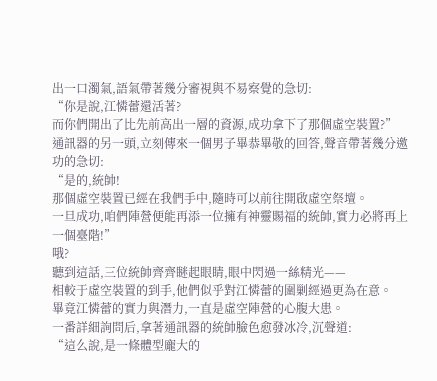出一口濁氣,語氣帶著幾分審視與不易察覺的急切:
“你是說,江憐蕾還活著?
而你們開出了比先前高出一層的資源,成功拿下了那個虛空裝置?”
通訊器的另一頭,立刻傳來一個男子畢恭畢敬的回答,聲音帶著幾分邀功的急切:
“是的,統帥!
那個虛空裝置已經在我們手中,隨時可以前往開啟虛空祭壇。
一旦成功,咱們陣營便能再添一位擁有神靈賜福的統帥,實力必將再上一個臺階!”
哦?
聽到這話,三位統帥齊齊瞇起眼睛,眼中閃過一絲精光——
相較于虛空裝置的到手,他們似乎對江憐蕾的圍剿經過更為在意。
畢竟江憐蕾的實力與潛力,一直是虛空陣營的心腹大患。
一番詳細詢問后,拿著通訊器的統帥臉色愈發冰冷,沉聲道:
“這么說,是一條體型龐大的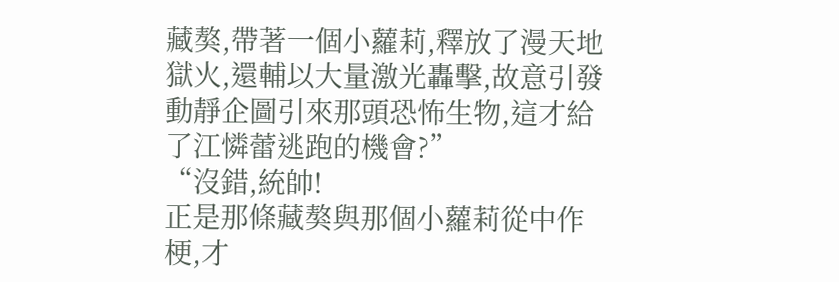藏獒,帶著一個小蘿莉,釋放了漫天地獄火,還輔以大量激光轟擊,故意引發動靜企圖引來那頭恐怖生物,這才給了江憐蕾逃跑的機會?”
“沒錯,統帥!
正是那條藏獒與那個小蘿莉從中作梗,才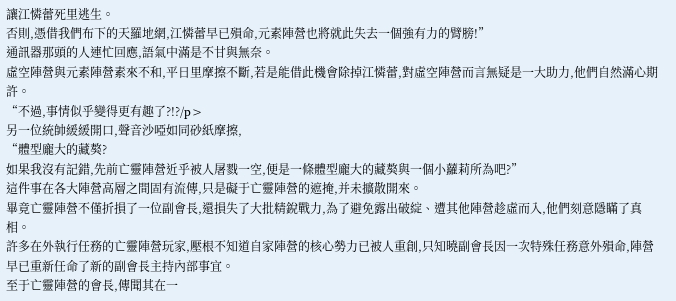讓江憐蕾死里逃生。
否則,憑借我們布下的天羅地網,江憐蕾早已殞命,元素陣營也將就此失去一個強有力的臂膀!”
通訊器那頭的人連忙回應,語氣中滿是不甘與無奈。
虛空陣營與元素陣營素來不和,平日里摩擦不斷,若是能借此機會除掉江憐蕾,對虛空陣營而言無疑是一大助力,他們自然滿心期許。
“不過,事情似乎變得更有趣了?!?/p>
另一位統帥緩緩開口,聲音沙啞如同砂紙摩擦,
“體型龐大的藏獒?
如果我沒有記錯,先前亡靈陣營近乎被人屠戮一空,便是一條體型龐大的藏獒與一個小蘿莉所為吧?”
這件事在各大陣營高層之間固有流傳,只是礙于亡靈陣營的遮掩,并未擴散開來。
畢竟亡靈陣營不僅折損了一位副會長,還損失了大批精銳戰力,為了避免露出破綻、遭其他陣營趁虛而入,他們刻意隱瞞了真相。
許多在外執行任務的亡靈陣營玩家,壓根不知道自家陣營的核心勢力已被人重創,只知曉副會長因一次特殊任務意外殞命,陣營早已重新任命了新的副會長主持內部事宜。
至于亡靈陣營的會長,傳聞其在一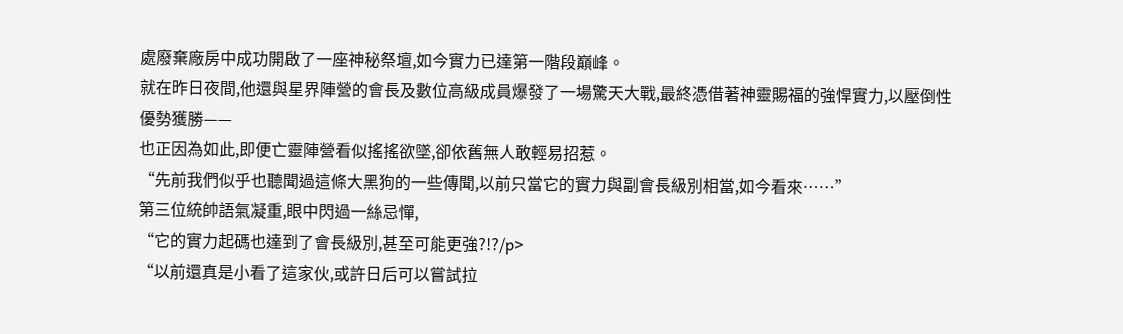處廢棄廠房中成功開啟了一座神秘祭壇,如今實力已達第一階段巔峰。
就在昨日夜間,他還與星界陣營的會長及數位高級成員爆發了一場驚天大戰,最終憑借著神靈賜福的強悍實力,以壓倒性優勢獲勝——
也正因為如此,即便亡靈陣營看似搖搖欲墜,卻依舊無人敢輕易招惹。
“先前我們似乎也聽聞過這條大黑狗的一些傳聞,以前只當它的實力與副會長級別相當,如今看來……”
第三位統帥語氣凝重,眼中閃過一絲忌憚,
“它的實力起碼也達到了會長級別,甚至可能更強?!?/p>
“以前還真是小看了這家伙,或許日后可以嘗試拉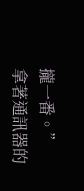攏一番。”
拿著通訊器的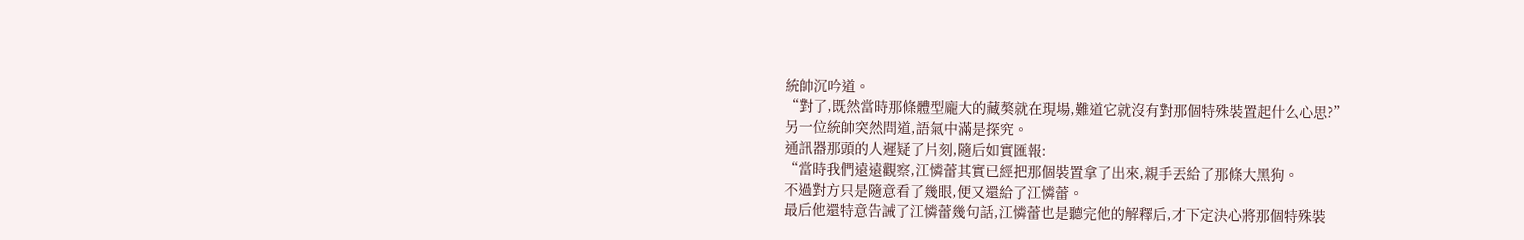統帥沉吟道。
“對了,既然當時那條體型龐大的藏獒就在現場,難道它就沒有對那個特殊裝置起什么心思?”
另一位統帥突然問道,語氣中滿是探究。
通訊器那頭的人遲疑了片刻,隨后如實匯報:
“當時我們遠遠觀察,江憐蕾其實已經把那個裝置拿了出來,親手丟給了那條大黑狗。
不過對方只是隨意看了幾眼,便又還給了江憐蕾。
最后他還特意告誡了江憐蕾幾句話,江憐蕾也是聽完他的解釋后,才下定決心將那個特殊裝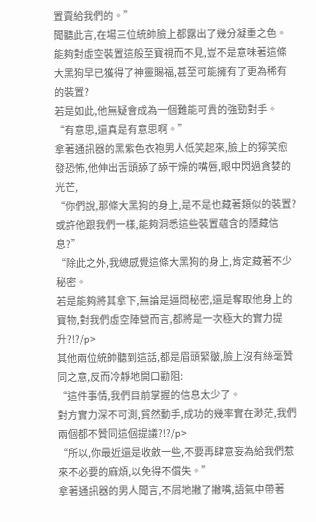置賣給我們的。”
聞聽此言,在場三位統帥臉上都露出了幾分凝重之色。
能夠對虛空裝置這般至寶視而不見,豈不是意味著這條大黑狗早已獲得了神靈賜福,甚至可能擁有了更為稀有的裝置?
若是如此,他無疑會成為一個難能可貴的強勁對手。
“有意思,還真是有意思啊。”
拿著通訊器的黑紫色衣袍男人低笑起來,臉上的獰笑愈發恐怖,他伸出舌頭舔了舔干燥的嘴唇,眼中閃過貪婪的光芒,
“你們說,那條大黑狗的身上,是不是也藏著類似的裝置?
或許他跟我們一樣,能夠洞悉這些裝置蘊含的隱藏信息?”
“除此之外,我總感覺這條大黑狗的身上,肯定藏著不少秘密。
若是能夠將其拿下,無論是逼問秘密,還是奪取他身上的寶物,對我們虛空陣營而言,都將是一次極大的實力提升?!?/p>
其他兩位統帥聽到這話,都是眉頭緊皺,臉上沒有絲毫贊同之意,反而冷靜地開口勸阻:
“這件事情,我們目前掌握的信息太少了。
對方實力深不可測,貿然動手,成功的幾率實在渺茫,我們兩個都不贊同這個提議?!?/p>
“所以,你最近還是收斂一些,不要再肆意妄為給我們惹來不必要的麻煩,以免得不償失。”
拿著通訊器的男人聞言,不屑地撇了撇嘴,語氣中帶著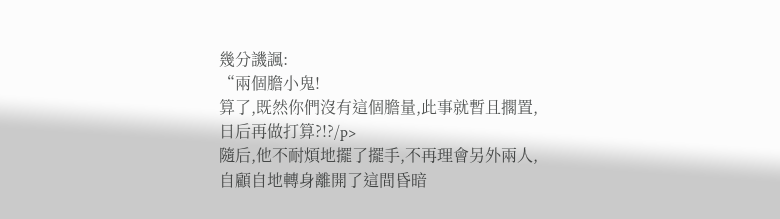幾分譏諷:
“兩個膽小鬼!
算了,既然你們沒有這個膽量,此事就暫且擱置,日后再做打算?!?/p>
隨后,他不耐煩地擺了擺手,不再理會另外兩人,自顧自地轉身離開了這間昏暗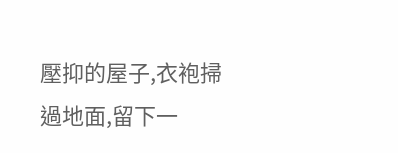壓抑的屋子,衣袍掃過地面,留下一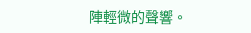陣輕微的聲響。